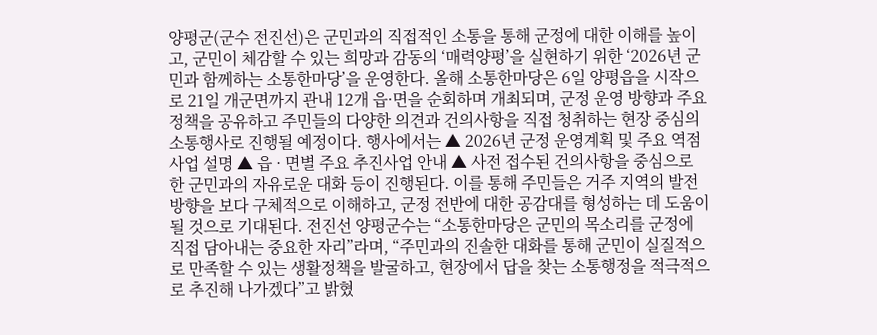양평군(군수 전진선)은 군민과의 직접적인 소통을 통해 군정에 대한 이해를 높이고, 군민이 체감할 수 있는 희망과 감동의 ‘매력양평’을 실현하기 위한 ‘2026년 군민과 함께하는 소통한마당’을 운영한다. 올해 소통한마당은 6일 양평읍을 시작으로 21일 개군면까지 관내 12개 읍·면을 순회하며 개최되며, 군정 운영 방향과 주요 정책을 공유하고 주민들의 다양한 의견과 건의사항을 직접 청취하는 현장 중심의 소통행사로 진행될 예정이다. 행사에서는 ▲ 2026년 군정 운영계획 및 주요 역점사업 설명 ▲ 읍 · 면별 주요 추진사업 안내 ▲ 사전 접수된 건의사항을 중심으로 한 군민과의 자유로운 대화 등이 진행된다. 이를 통해 주민들은 거주 지역의 발전 방향을 보다 구체적으로 이해하고, 군정 전반에 대한 공감대를 형성하는 데 도움이 될 것으로 기대된다. 전진선 양평군수는 “소통한마당은 군민의 목소리를 군정에 직접 담아내는 중요한 자리”라며, “주민과의 진솔한 대화를 통해 군민이 실질적으로 만족할 수 있는 생활정책을 발굴하고, 현장에서 답을 찾는 소통행정을 적극적으로 추진해 나가겠다”고 밝혔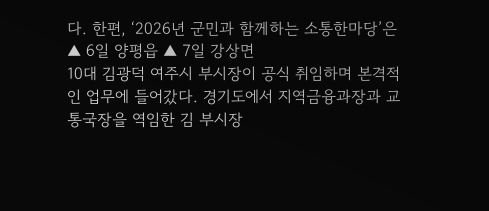다. 한편, ‘2026년 군민과 함께하는 소통한마당’은 ▲ 6일 양평읍 ▲ 7일 강상면
10대 김광덕 여주시 부시장이 공식 취임하며 본격적인 업무에 들어갔다. 경기도에서 지역금융과장과 교통국장을 역임한 김 부시장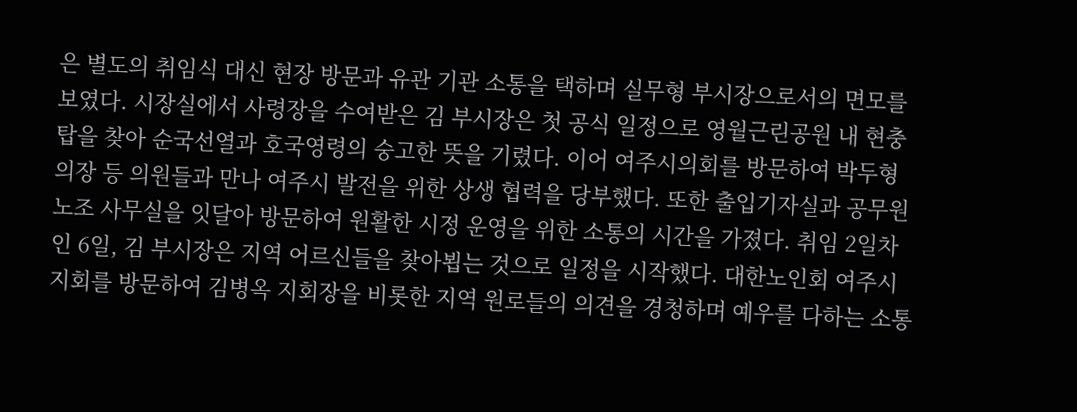은 별도의 취임식 대신 현장 방문과 유관 기관 소통을 택하며 실무형 부시장으로서의 면모를 보였다. 시장실에서 사령장을 수여받은 김 부시장은 첫 공식 일정으로 영월근린공원 내 현충탑을 찾아 순국선열과 호국영령의 숭고한 뜻을 기렸다. 이어 여주시의회를 방문하여 박두형 의장 등 의원들과 만나 여주시 발전을 위한 상생 협력을 당부했다. 또한 출입기자실과 공무원 노조 사무실을 잇달아 방문하여 원활한 시정 운영을 위한 소통의 시간을 가졌다. 취임 2일차인 6일, 김 부시장은 지역 어르신들을 찾아뵙는 것으로 일정을 시작했다. 대한노인회 여주시지회를 방문하여 김병옥 지회장을 비롯한 지역 원로들의 의견을 경청하며 예우를 다하는 소통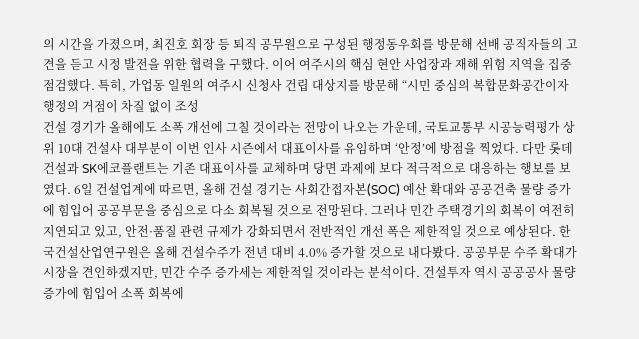의 시간을 가졌으며, 최진호 회장 등 퇴직 공무원으로 구성된 행정동우회를 방문해 선배 공직자들의 고견을 듣고 시정 발전을 위한 협력을 구했다. 이어 여주시의 핵심 현안 사업장과 재해 위험 지역을 집중 점검했다. 특히, 가업동 일원의 여주시 신청사 건립 대상지를 방문해 “시민 중심의 복합문화공간이자 행정의 거점이 차질 없이 조성
건설 경기가 올해에도 소폭 개선에 그칠 것이라는 전망이 나오는 가운데, 국토교통부 시공능력평가 상위 10대 건설사 대부분이 이번 인사 시즌에서 대표이사를 유임하며 ‘안정’에 방점을 찍었다. 다만 롯데건설과 SK에코플랜트는 기존 대표이사를 교체하며 당면 과제에 보다 적극적으로 대응하는 행보를 보였다. 6일 건설업계에 따르면, 올해 건설 경기는 사회간접자본(SOC) 예산 확대와 공공건축 물량 증가에 힘입어 공공부문을 중심으로 다소 회복될 것으로 전망된다. 그러나 민간 주택경기의 회복이 여전히 지연되고 있고, 안전·품질 관련 규제가 강화되면서 전반적인 개선 폭은 제한적일 것으로 예상된다. 한국건설산업연구원은 올해 건설수주가 전년 대비 4.0% 증가할 것으로 내다봤다. 공공부문 수주 확대가 시장을 견인하겠지만, 민간 수주 증가세는 제한적일 것이라는 분석이다. 건설투자 역시 공공공사 물량 증가에 힘입어 소폭 회복에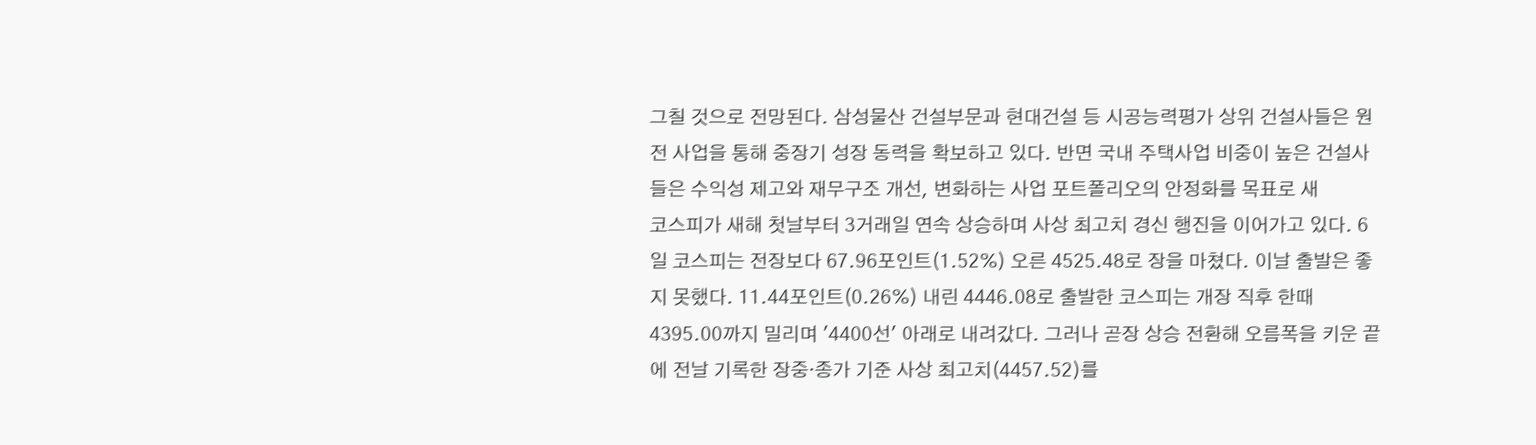그칠 것으로 전망된다. 삼성물산 건설부문과 현대건설 등 시공능력평가 상위 건설사들은 원전 사업을 통해 중장기 성장 동력을 확보하고 있다. 반면 국내 주택사업 비중이 높은 건설사들은 수익성 제고와 재무구조 개선, 변화하는 사업 포트폴리오의 안정화를 목표로 새
코스피가 새해 첫날부터 3거래일 연속 상승하며 사상 최고치 경신 행진을 이어가고 있다. 6일 코스피는 전장보다 67.96포인트(1.52%) 오른 4525.48로 장을 마쳤다. 이날 출발은 좋지 못했다. 11.44포인트(0.26%) 내린 4446.08로 출발한 코스피는 개장 직후 한때 4395.00까지 밀리며 '4400선' 아래로 내려갔다. 그러나 곧장 상승 전환해 오름폭을 키운 끝에 전날 기록한 장중·종가 기준 사상 최고치(4457.52)를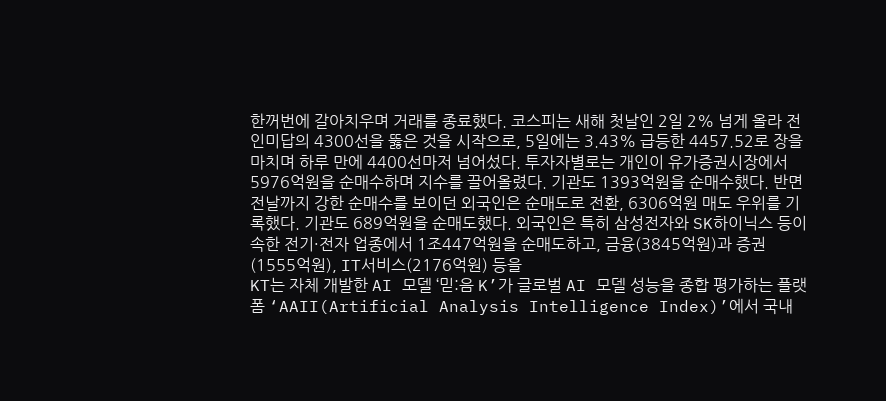한꺼번에 갈아치우며 거래를 종료했다. 코스피는 새해 첫날인 2일 2% 넘게 올라 전인미답의 4300선을 뚫은 것을 시작으로, 5일에는 3.43% 급등한 4457.52로 장을 마치며 하루 만에 4400선마저 넘어섰다. 투자자별로는 개인이 유가증권시장에서 5976억원을 순매수하며 지수를 끌어올렸다. 기관도 1393억원을 순매수했다. 반면 전날까지 강한 순매수를 보이던 외국인은 순매도로 전환, 6306억원 매도 우위를 기록했다. 기관도 689억원을 순매도했다. 외국인은 특히 삼성전자와 SK하이닉스 등이 속한 전기·전자 업종에서 1조447억원을 순매도하고, 금융(3845억원)과 증권(1555억원), IT서비스(2176억원) 등을
KT는 자체 개발한 AI 모델 ‘믿:음 K’가 글로벌 AI 모델 성능을 종합 평가하는 플랫폼 ‘AAII(Artificial Analysis Intelligence Index)’에서 국내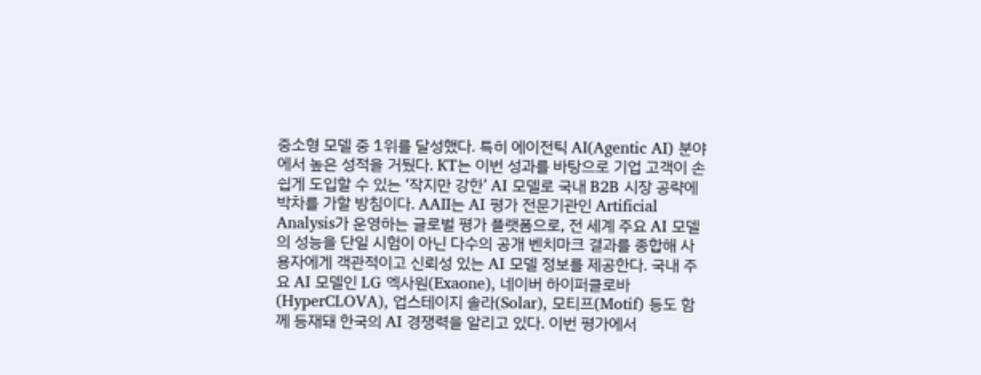중소형 모델 중 1위를 달성했다. 특히 에이전틱 AI(Agentic AI) 분야에서 높은 성적을 거뒀다. KT는 이번 성과를 바탕으로 기업 고객이 손쉽게 도입할 수 있는 ‘작지만 강한’ AI 모델로 국내 B2B 시장 공략에 박차를 가할 방침이다. AAII는 AI 평가 전문기관인 Artificial Analysis가 운영하는 글로벌 평가 플랫폼으로, 전 세계 주요 AI 모델의 성능을 단일 시험이 아닌 다수의 공개 벤치마크 결과를 종합해 사용자에게 객관적이고 신뢰성 있는 AI 모델 정보를 제공한다. 국내 주요 AI 모델인 LG 엑사원(Exaone), 네이버 하이퍼클로바(HyperCLOVA), 업스테이지 솔라(Solar), 모티프(Motif) 등도 함께 등재돼 한국의 AI 경쟁력을 알리고 있다. 이번 평가에서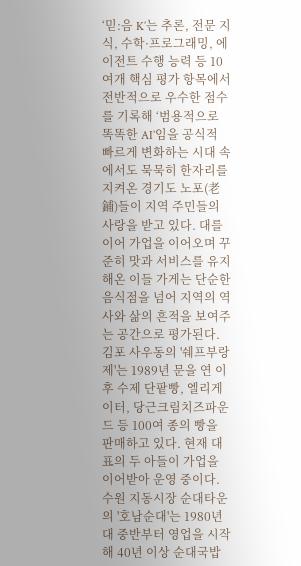‘믿:음 K’는 추론, 전문 지식, 수학·프로그래밍, 에이전트 수행 능력 등 10여개 핵심 평가 항목에서 전반적으로 우수한 점수를 기록해 ‘범용적으로 똑똑한 AI’임을 공식적
빠르게 변화하는 시대 속에서도 묵묵히 한자리를 지켜온 경기도 노포(老鋪)들이 지역 주민들의 사랑을 받고 있다. 대를 이어 가업을 이어오며 꾸준히 맛과 서비스를 유지해온 이들 가게는 단순한 음식점을 넘어 지역의 역사와 삶의 흔적을 보여주는 공간으로 평가된다. 김포 사우동의 '쉐프부랑제'는 1989년 문을 연 이후 수제 단팥빵, 엘리게이터, 당근크림치즈파운드 등 100여 종의 빵을 판매하고 있다. 현재 대표의 두 아들이 가업을 이어받아 운영 중이다. 수원 지동시장 순대타운의 '호남순대'는 1980년대 중반부터 영업을 시작해 40년 이상 순대국밥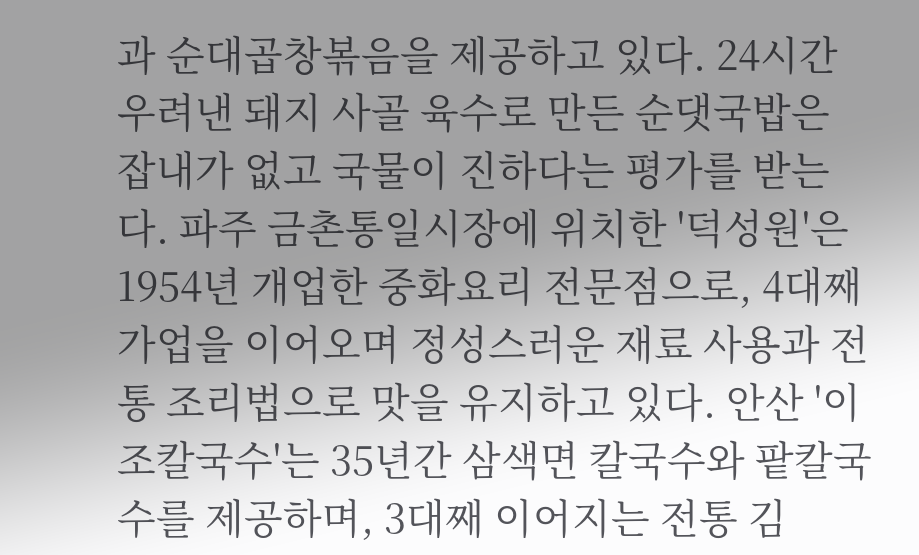과 순대곱창볶음을 제공하고 있다. 24시간 우려낸 돼지 사골 육수로 만든 순댓국밥은 잡내가 없고 국물이 진하다는 평가를 받는다. 파주 금촌통일시장에 위치한 '덕성원'은 1954년 개업한 중화요리 전문점으로, 4대째 가업을 이어오며 정성스러운 재료 사용과 전통 조리법으로 맛을 유지하고 있다. 안산 '이조칼국수'는 35년간 삼색면 칼국수와 팥칼국수를 제공하며, 3대째 이어지는 전통 김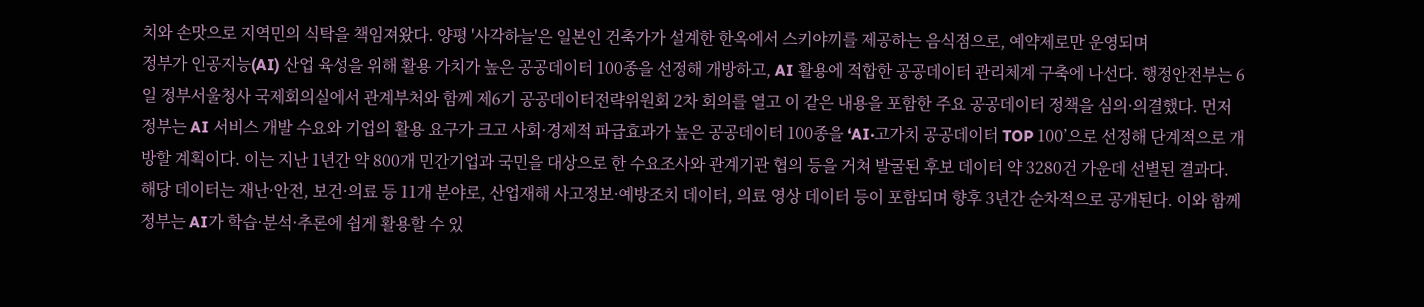치와 손맛으로 지역민의 식탁을 책임져왔다. 양평 '사각하늘'은 일본인 건축가가 설계한 한옥에서 스키야끼를 제공하는 음식점으로, 예약제로만 운영되며
정부가 인공지능(AI) 산업 육성을 위해 활용 가치가 높은 공공데이터 100종을 선정해 개방하고, AI 활용에 적합한 공공데이터 관리체계 구축에 나선다. 행정안전부는 6일 정부서울청사 국제회의실에서 관계부처와 함께 제6기 공공데이터전략위원회 2차 회의를 열고 이 같은 내용을 포함한 주요 공공데이터 정책을 심의·의결했다. 먼저 정부는 AI 서비스 개발 수요와 기업의 활용 요구가 크고 사회·경제적 파급효과가 높은 공공데이터 100종을 ‘AI·고가치 공공데이터 TOP 100’으로 선정해 단계적으로 개방할 계획이다. 이는 지난 1년간 약 800개 민간기업과 국민을 대상으로 한 수요조사와 관계기관 협의 등을 거쳐 발굴된 후보 데이터 약 3280건 가운데 선별된 결과다. 해당 데이터는 재난·안전, 보건·의료 등 11개 분야로, 산업재해 사고정보·예방조치 데이터, 의료 영상 데이터 등이 포함되며 향후 3년간 순차적으로 공개된다. 이와 함께 정부는 AI가 학습·분석·추론에 쉽게 활용할 수 있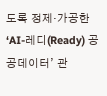도록 정제·가공한 ‘AI-레디(Ready) 공공데이터’ 관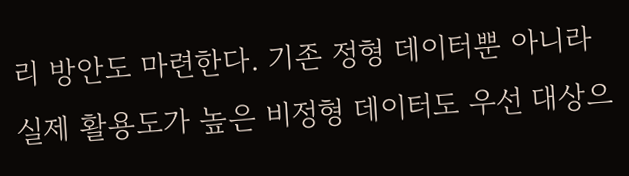리 방안도 마련한다. 기존 정형 데이터뿐 아니라 실제 활용도가 높은 비정형 데이터도 우선 대상으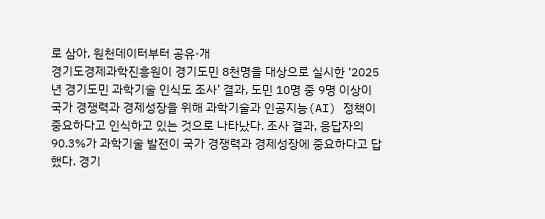로 삼아, 원천데이터부터 공유·개
경기도경제과학진흥원이 경기도민 8천명을 대상으로 실시한 ‘2025년 경기도민 과학기술 인식도 조사’ 결과, 도민 10명 중 9명 이상이 국가 경쟁력과 경제성장을 위해 과학기술과 인공지능(AI) 정책이 중요하다고 인식하고 있는 것으로 나타났다. 조사 결과, 응답자의 90.3%가 과학기술 발전이 국가 경쟁력과 경제성장에 중요하다고 답했다. 경기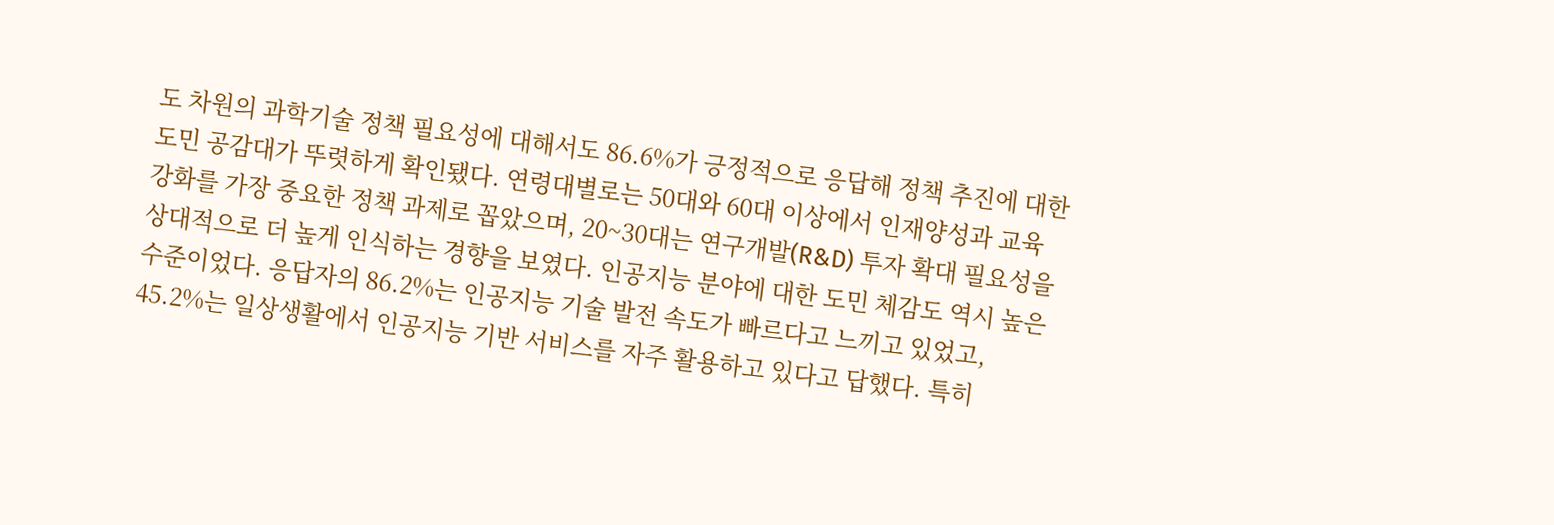도 차원의 과학기술 정책 필요성에 대해서도 86.6%가 긍정적으로 응답해 정책 추진에 대한 도민 공감대가 뚜렷하게 확인됐다. 연령대별로는 50대와 60대 이상에서 인재양성과 교육 강화를 가장 중요한 정책 과제로 꼽았으며, 20~30대는 연구개발(R&D) 투자 확대 필요성을 상대적으로 더 높게 인식하는 경향을 보였다. 인공지능 분야에 대한 도민 체감도 역시 높은 수준이었다. 응답자의 86.2%는 인공지능 기술 발전 속도가 빠르다고 느끼고 있었고, 45.2%는 일상생활에서 인공지능 기반 서비스를 자주 활용하고 있다고 답했다. 특히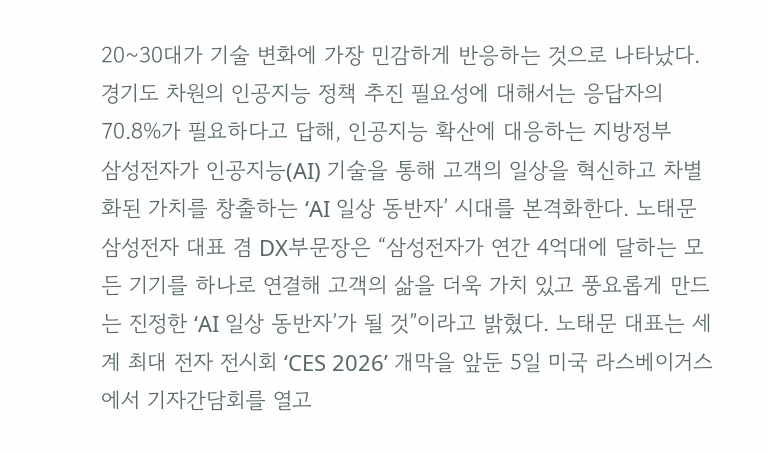20~30대가 기술 변화에 가장 민감하게 반응하는 것으로 나타났다. 경기도 차원의 인공지능 정책 추진 필요성에 대해서는 응답자의 70.8%가 필요하다고 답해, 인공지능 확산에 대응하는 지방정부
삼성전자가 인공지능(AI) 기술을 통해 고객의 일상을 혁신하고 차별화된 가치를 창출하는 ‘AI 일상 동반자’ 시대를 본격화한다. 노태문 삼성전자 대표 겸 DX부문장은 “삼성전자가 연간 4억대에 달하는 모든 기기를 하나로 연결해 고객의 삶을 더욱 가치 있고 풍요롭게 만드는 진정한 ‘AI 일상 동반자’가 될 것”이라고 밝혔다. 노태문 대표는 세계 최대 전자 전시회 ‘CES 2026’ 개막을 앞둔 5일 미국 라스베이거스에서 기자간담회를 열고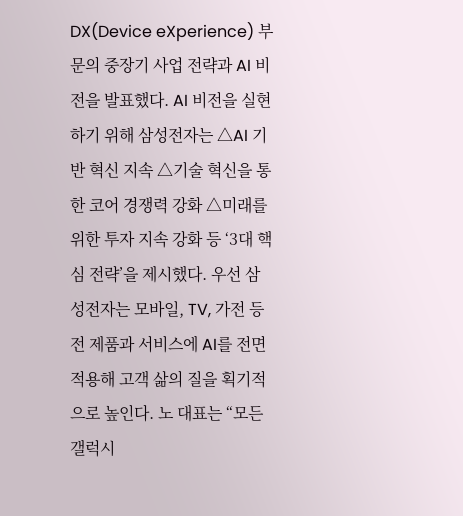DX(Device eXperience) 부문의 중장기 사업 전략과 AI 비전을 발표했다. AI 비전을 실현하기 위해 삼성전자는 △AI 기반 혁신 지속 △기술 혁신을 통한 코어 경쟁력 강화 △미래를 위한 투자 지속 강화 등 ‘3대 핵심 전략’을 제시했다. 우선 삼성전자는 모바일, TV, 가전 등 전 제품과 서비스에 AI를 전면 적용해 고객 삶의 질을 획기적으로 높인다. 노 대표는 “모든 갤럭시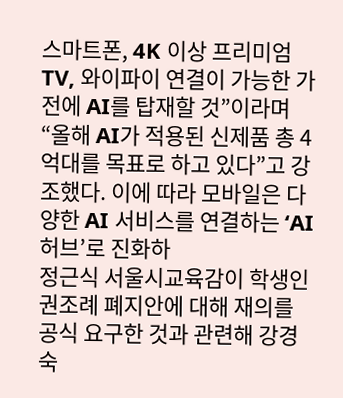스마트폰, 4K 이상 프리미엄 TV, 와이파이 연결이 가능한 가전에 AI를 탑재할 것”이라며 “올해 AI가 적용된 신제품 총 4억대를 목표로 하고 있다”고 강조했다. 이에 따라 모바일은 다양한 AI 서비스를 연결하는 ‘AI 허브’로 진화하
정근식 서울시교육감이 학생인권조례 폐지안에 대해 재의를 공식 요구한 것과 관련해 강경숙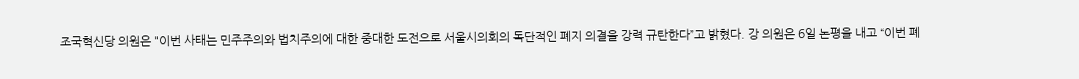조국혁신당 의원은 "이번 사태는 민주주의와 법치주의에 대한 중대한 도전으로 서울시의회의 독단적인 폐지 의결을 강력 규탄한다”고 밝혔다. 강 의원은 6일 논평을 내고 “이번 폐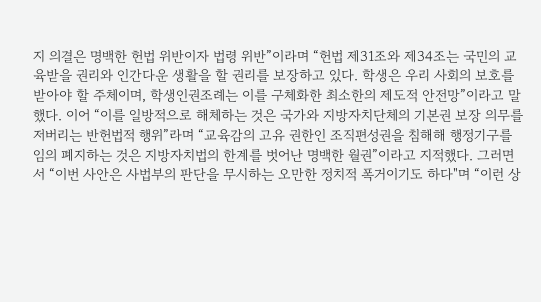지 의결은 명백한 헌법 위반이자 법령 위반”이라며 “헌법 제31조와 제34조는 국민의 교육받을 권리와 인간다운 생활을 할 권리를 보장하고 있다. 학생은 우리 사회의 보호를 받아야 할 주체이며, 학생인권조례는 이를 구체화한 최소한의 제도적 안전망”이라고 말했다. 이어 “이를 일방적으로 해체하는 것은 국가와 지방자치단체의 기본권 보장 의무를 저버리는 반헌법적 행위”라며 “교육감의 고유 권한인 조직편성권을 침해해 행정기구를 임의 폐지하는 것은 지방자치법의 한계를 벗어난 명백한 월권”이라고 지적했다. 그러면서 “이번 사안은 사법부의 판단을 무시하는 오만한 정치적 폭거이기도 하다"며 “이런 상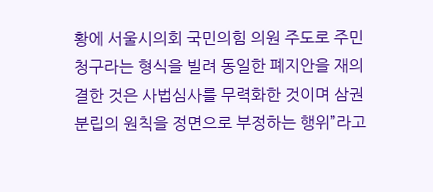황에 서울시의회 국민의힘 의원 주도로 주민청구라는 형식을 빌려 동일한 폐지안을 재의결한 것은 사법심사를 무력화한 것이며 삼권분립의 원칙을 정면으로 부정하는 행위”라고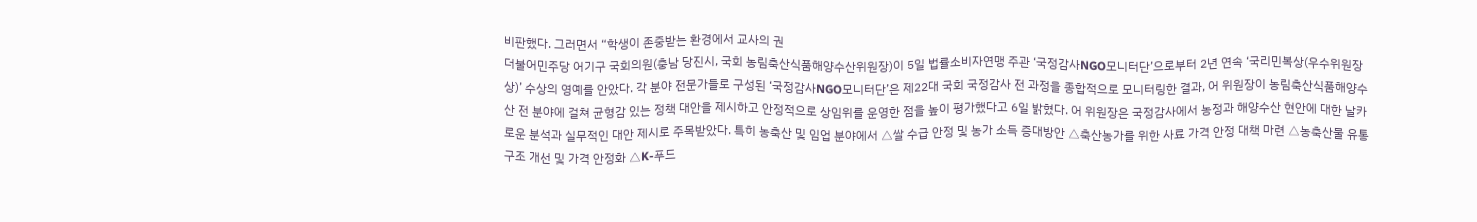비판했다. 그러면서 “학생이 존중받는 환경에서 교사의 권
더불어민주당 어기구 국회의원(충남 당진시, 국회 농림축산식품해양수산위원장)이 5일 법률소비자연맹 주관 ‘국정감사NGO모니터단’으로부터 2년 연속 ‘국리민복상(우수위원장상)’ 수상의 영예를 안았다. 각 분야 전문가들로 구성된 ‘국정감사NGO모니터단’은 제22대 국회 국정감사 전 과정을 종합적으로 모니터링한 결과, 어 위원장이 농림축산식품해양수산 전 분야에 걸쳐 균형감 있는 정책 대안을 제시하고 안정적으로 상임위를 운영한 점을 높이 평가했다고 6일 밝혔다. 어 위원장은 국정감사에서 농정과 해양수산 현안에 대한 날카로운 분석과 실무적인 대안 제시로 주목받았다. 특히 농축산 및 임업 분야에서 △쌀 수급 안정 및 농가 소득 증대방안 △축산농가를 위한 사료 가격 안정 대책 마련 △농축산물 유통구조 개선 및 가격 안정화 △K-푸드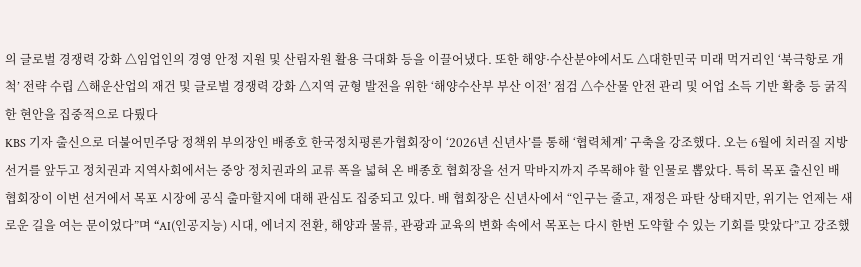의 글로벌 경쟁력 강화 △임업인의 경영 안정 지원 및 산림자원 활용 극대화 등을 이끌어냈다. 또한 해양·수산분야에서도 △대한민국 미래 먹거리인 ‘북극항로 개척’ 전략 수립 △해운산업의 재건 및 글로벌 경쟁력 강화 △지역 균형 발전을 위한 ‘해양수산부 부산 이전’ 점검 △수산물 안전 관리 및 어업 소득 기반 확충 등 굵직한 현안을 집중적으로 다뤘다
KBS 기자 출신으로 더불어민주당 정책위 부의장인 배종호 한국정치평론가협회장이 ‘2026년 신년사’를 통해 ‘협력체계’ 구축을 강조했다. 오는 6월에 치러질 지방선거를 앞두고 정치권과 지역사회에서는 중앙 정치권과의 교류 폭을 넓혀 온 배종호 협회장을 선거 막바지까지 주목해야 할 인물로 뽑았다. 특히 목포 출신인 배 협회장이 이번 선거에서 목포 시장에 공식 출마할지에 대해 관심도 집중되고 있다. 배 협회장은 신년사에서 “인구는 줄고, 재정은 파탄 상태지만, 위기는 언제는 새로운 길을 여는 문이었다”며 “AI(인공지능) 시대, 에너지 전환, 해양과 물류, 관광과 교육의 변화 속에서 목포는 다시 한번 도약할 수 있는 기회를 맞았다”고 강조했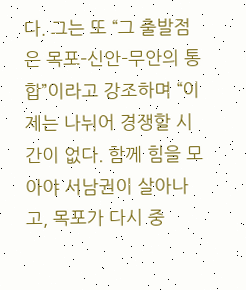다. 그는 또 “그 출발점은 목포–신안–무안의 통합”이라고 강조하며 “이제는 나뉘어 경쟁할 시간이 없다. 함께 힘을 모아야 서남권이 살아나고, 목포가 다시 중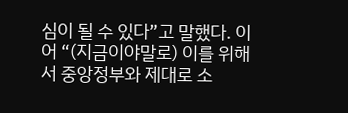심이 될 수 있다”고 말했다. 이어 “(지금이야말로) 이를 위해서 중앙정부와 제대로 소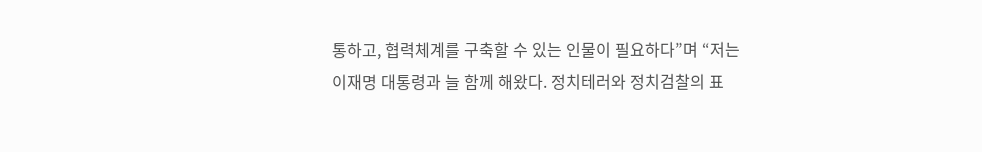통하고, 협력체계를 구축할 수 있는 인물이 필요하다”며 “저는 이재명 대통령과 늘 함께 해왔다. 정치테러와 정치검찰의 표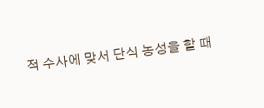적 수사에 맞서 단식 농성을 할 때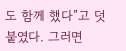도 함께 했다”고 덧붙였다. 그러면